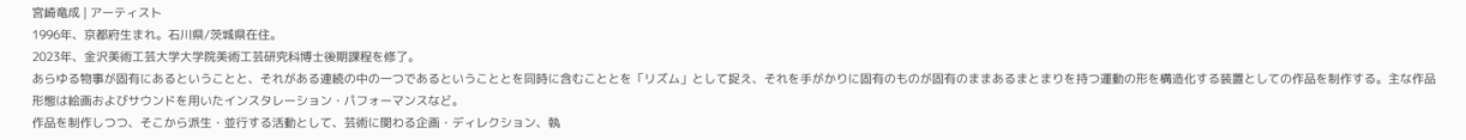宮崎竜成 | アーティスト
1996年、京都府生まれ。石川県/茨城県在住。
2023年、金沢美術工芸大学大学院美術工芸研究科博士後期課程を修了。
あらゆる物事が固有にあるということと、それがある連続の中の一つであるということとを同時に含むこととを「リズム」として捉え、それを手がかりに固有のものが固有のままあるまとまりを持つ運動の形を構造化する装置としての作品を制作する。主な作品形態は絵画およびサウンドを用いたインスタレーション・パフォーマンスなど。
作品を制作しつつ、そこから派生・並行する活動として、芸術に関わる企画・ディレクション、執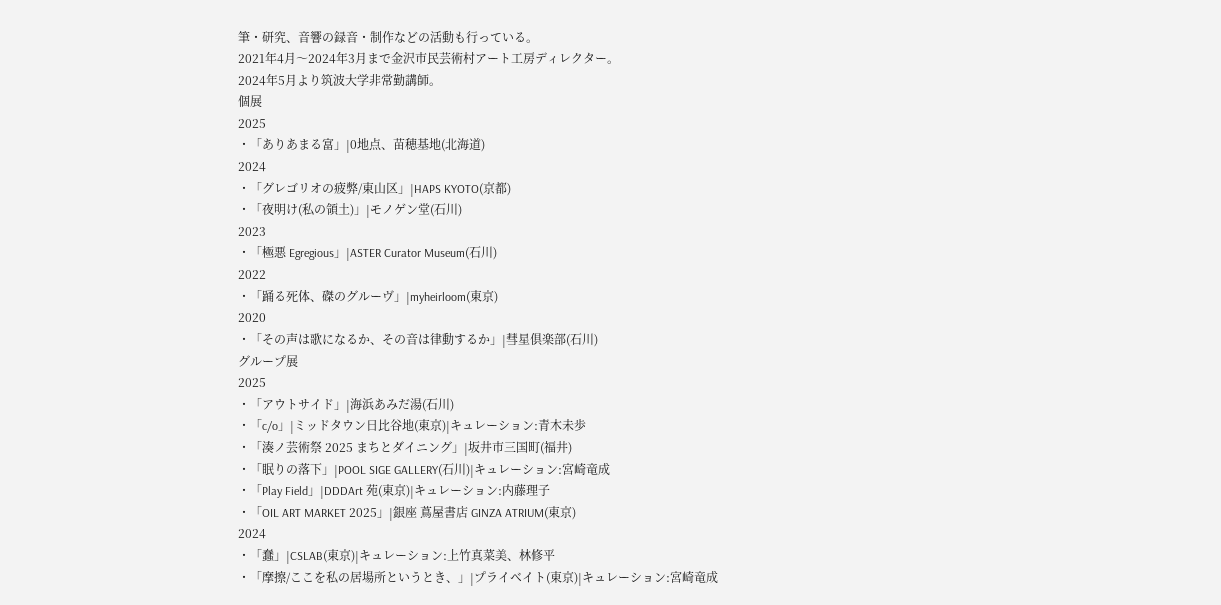筆・研究、音響の録音・制作などの活動も行っている。
2021年4月〜2024年3月まで金沢市民芸術村アート工房ディレクター。
2024年5月より筑波大学非常勤講師。
個展
2025
・「ありあまる富」|0地点、苗穂基地(北海道)
2024
・「グレゴリオの疲弊/東山区」|HAPS KYOTO(京都)
・「夜明け(私の領土)」|モノゲン堂(石川)
2023
・「極悪 Egregious」|ASTER Curator Museum(石川)
2022
・「踊る死体、磔のグルーヴ」|myheirloom(東京)
2020
・「その声は歌になるか、その音は律動するか」|彗星倶楽部(石川)
グループ展
2025
・「アウトサイド」|海浜あみだ湯(石川)
・「c/o」|ミッドタウン日比谷地(東京)|キュレーション:青木未歩
・「湊ノ芸術祭 2025 まちとダイニング」|坂井市三国町(福井)
・「眠りの落下」|POOL SIGE GALLERY(石川)|キュレーション:宮崎竜成
・「Play Field」|DDDArt 苑(東京)|キュレーション:内藤理子
・「OIL ART MARKET 2025」|銀座 蔦屋書店 GINZA ATRIUM(東京)
2024
・「蠢」|CSLAB(東京)|キュレーション:上竹真菜美、林修平
・「摩擦/ここを私の居場所というとき、」|プライベイト(東京)|キュレーション:宮崎竜成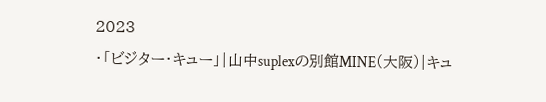2023
・「ビジター・キュー」|山中suplexの別館MINE(大阪)|キュ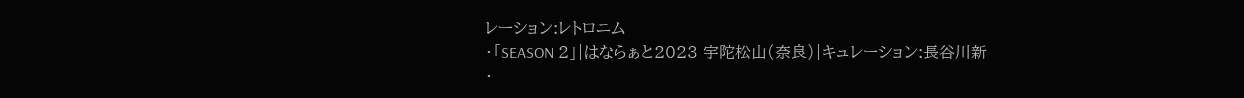レーション:レトロニム
・「SEASON 2」|はならぁと2023 宇陀松山(奈良)|キュレーション:長谷川新
・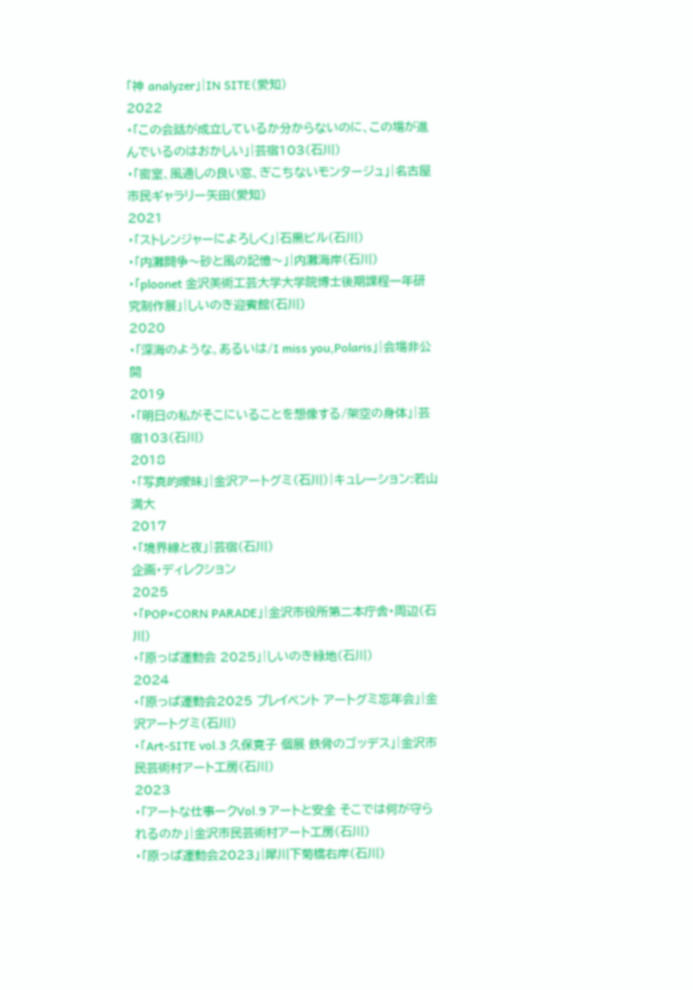「神 analyzer」|IN SITE(愛知)
2022
・「この会話が成立しているか分からないのに、この場が進んでいるのはおかしい」|芸宿103(石川)
・「密室、風通しの良い窓、ぎこちないモンタージュ」|名古屋市民ギャラリー矢田(愛知)
2021
・「ストレンジャーによろしく」|石黒ビル(石川)
・「内灘闘争〜砂と風の記憶〜」|内灘海岸(石川)
・「ploonet 金沢美術工芸大学大学院博士後期課程一年研究制作展」|しいのき迎賓館(石川)
2020
・「深海のような、あるいは/I miss you,Polaris」|会場非公開
2019
・「明日の私がそこにいることを想像する/架空の身体」|芸宿103(石川)
2018
・「写真的曖昧」|金沢アートグミ(石川)|キュレーション:若山満大
2017
・「境界線と夜」|芸宿(石川)
企画・ディレクション
2025
・「POP×CORN PARADE」|金沢市役所第二本庁舎・周辺(石川)
・「原っぱ運動会 2025」|しいのき緑地(石川)
2024
・「原っぱ運動会2025 プレイベント アートグミ忘年会」|金沢アートグミ(石川)
・「Art-SITE vol.3 久保寛子 個展 鉄骨のゴッデス」|金沢市民芸術村アート工房(石川)
2023
・「アートな仕事ークVol.9 アートと安全 そこでは何が守られるのか」|金沢市民芸術村アート工房(石川)
・「原っぱ運動会2023」|犀川下菊橋右岸(石川)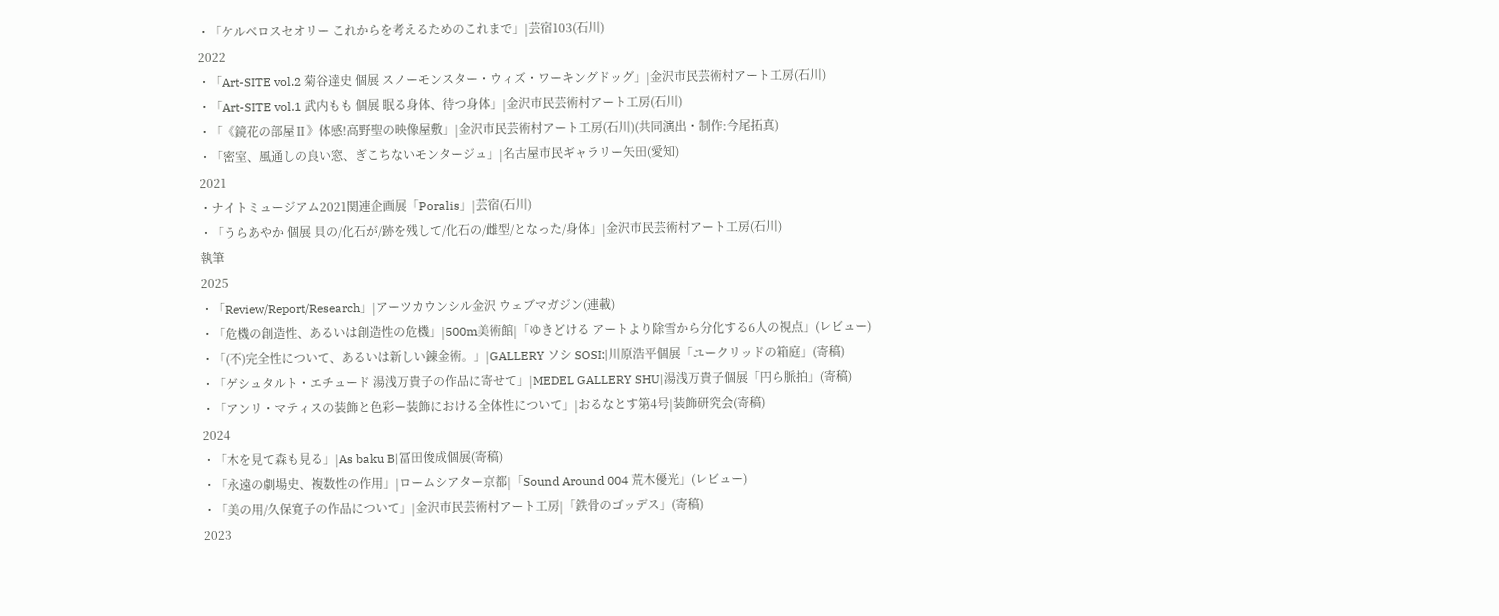・「ケルベロスセオリー これからを考えるためのこれまで」|芸宿103(石川)
2022
・「Art-SITE vol.2 菊谷達史 個展 スノーモンスター・ウィズ・ワーキングドッグ」|金沢市民芸術村アート工房(石川)
・「Art-SITE vol.1 武内もも 個展 眠る身体、待つ身体」|金沢市民芸術村アート工房(石川)
・「《鏡花の部屋Ⅱ》体感!高野聖の映像屋敷」|金沢市民芸術村アート工房(石川)(共同演出・制作:今尾拓真)
・「密室、風通しの良い窓、ぎこちないモンタージュ」|名古屋市民ギャラリー矢田(愛知)
2021
・ナイトミュージアム2021関連企画展「Poralis」|芸宿(石川)
・「うらあやか 個展 貝の/化石が/跡を残して/化石の/雌型/となった/身体」|金沢市民芸術村アート工房(石川)
執筆
2025
・「Review/Report/Research」|アーツカウンシル金沢 ウェブマガジン(連載)
・「危機の創造性、あるいは創造性の危機」|500m美術館|「ゆきどける アートより除雪から分化する6人の視点」(レビュー)
・「(不)完全性について、あるいは新しい錬金術。」|GALLERY ソシ SOSI:|川原浩平個展「ユークリッドの箱庭」(寄稿)
・「ゲシュタルト・エチュード 湯浅万貴子の作品に寄せて」|MEDEL GALLERY SHU|湯浅万貴子個展「円ら脈拍」(寄稿)
・「アンリ・マティスの装飾と色彩ー装飾における全体性について」|おるなとす第4号|装飾研究会(寄稿)
2024
・「木を見て森も見る」|As baku B|冨田俊成個展(寄稿)
・「永遠の劇場史、複数性の作用」|ロームシアター京都|「Sound Around 004 荒木優光」(レビュー)
・「美の用/久保寛子の作品について」|金沢市民芸術村アート工房|「鉄骨のゴッデス」(寄稿)
2023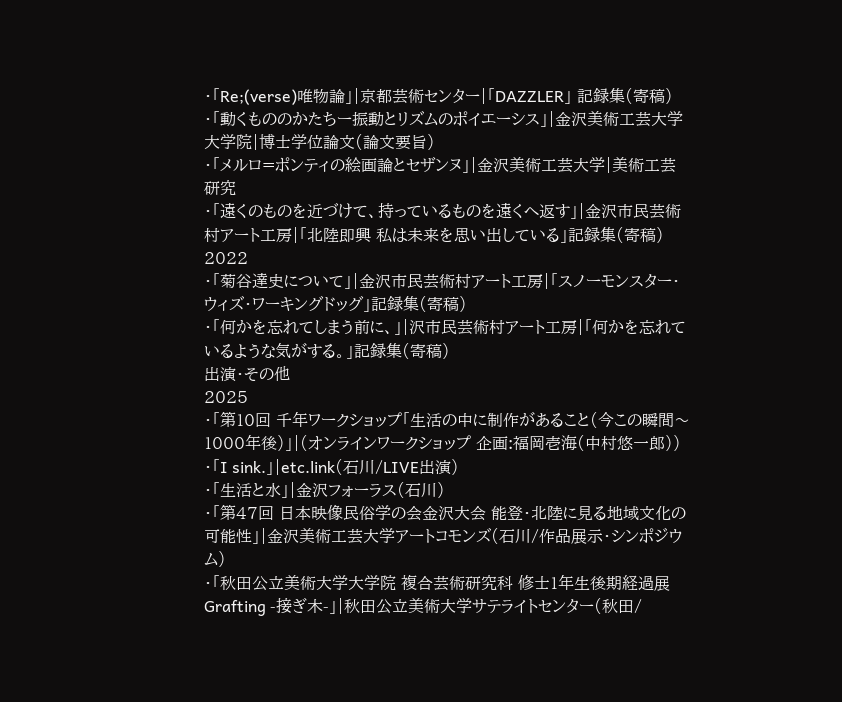・「Re;(verse)唯物論」|京都芸術センター|「DAZZLER」 記録集(寄稿)
・「動くもののかたちー振動とリズムのポイエーシス」|金沢美術工芸大学大学院|博士学位論文(論文要旨)
・「メルロ=ポンティの絵画論とセザンヌ」|金沢美術工芸大学|美術工芸研究
・「遠くのものを近づけて、持っているものを遠くへ返す」|金沢市民芸術村アート工房|「北陸即興 私は未来を思い出している」記録集(寄稿)
2022
・「菊谷達史について」|金沢市民芸術村アート工房|「スノーモンスター・ウィズ・ワーキングドッグ」記録集(寄稿)
・「何かを忘れてしまう前に、」|沢市民芸術村アート工房|「何かを忘れているような気がする。」記録集(寄稿)
出演・その他
2025
・「第10回 千年ワークショップ「生活の中に制作があること(今この瞬間〜1000年後)」|(オンラインワークショップ 企画:福岡壱海(中村悠一郎))
・「I sink.」|etc.link(石川/LIVE出演)
・「生活と水」|金沢フォーラス(石川)
・「第47回 日本映像民俗学の会金沢大会 能登・北陸に見る地域文化の可能性」|金沢美術工芸大学アートコモンズ(石川/作品展示・シンポジウム)
・「秋田公立美術大学大学院 複合芸術研究科 修士1年生後期経過展 Grafting -接ぎ木-」|秋田公立美術大学サテライトセンター(秋田/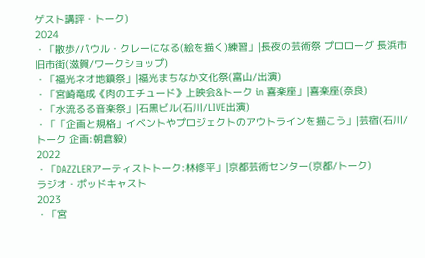ゲスト講評・トーク)
2024
・「散歩/パウル・クレーになる(絵を描く)練習」|長夜の芸術祭 プロローグ 長浜市旧市街(滋賀/ワークショップ)
・「福光ネオ地鎮祭」|福光まちなか文化祭(富山/出演)
・「宮崎竜成《肉のエチュード》上映会&トーク in 喜楽座」|喜楽座(奈良)
・「水流るる音楽祭」|石黒ビル(石川/LIVE出演)
・「「企画と規格」イベントやプロジェクトのアウトラインを描こう」|芸宿(石川/トーク 企画:朝倉毅)
2022
・「DAZZLERアーティストトーク:林修平」|京都芸術センター(京都/トーク)
ラジオ・ポッドキャスト
2023
・「宮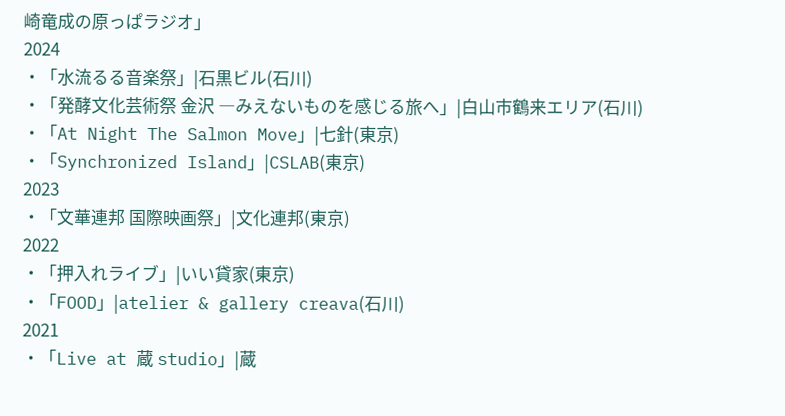崎竜成の原っぱラジオ」
2024
・「水流るる音楽祭」|石黒ビル(石川)
・「発酵文化芸術祭 金沢 ―みえないものを感じる旅へ」|白山市鶴来エリア(石川)
・「At Night The Salmon Move」|七針(東京)
・「Synchronized Island」|CSLAB(東京)
2023
・「文華連邦 国際映画祭」|文化連邦(東京)
2022
・「押入れライブ」|いい貸家(東京)
・「FOOD」|atelier & gallery creava(石川)
2021
・「Live at 蔵 studio」|蔵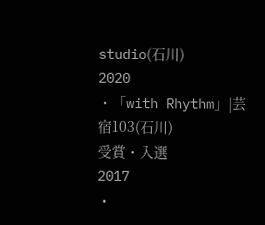studio(石川)
2020
・「with Rhythm」|芸宿103(石川)
受賞・入選
2017
・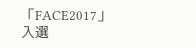「FACE2017」 入選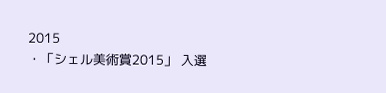2015
・「シェル美術賞2015」 入選